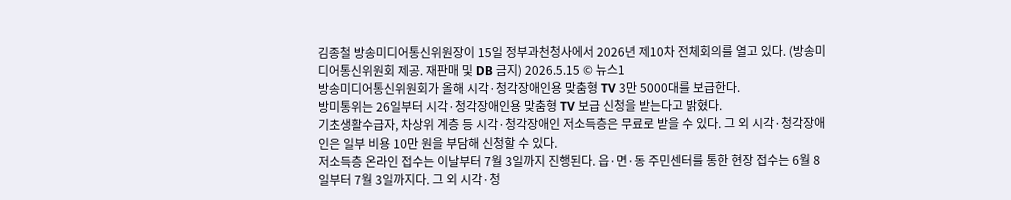김종철 방송미디어통신위원장이 15일 정부과천청사에서 2026년 제10차 전체회의를 열고 있다. (방송미디어통신위원회 제공. 재판매 및 DB 금지) 2026.5.15 © 뉴스1
방송미디어통신위원회가 올해 시각·청각장애인용 맞춤형 TV 3만 5000대를 보급한다.
방미통위는 26일부터 시각·청각장애인용 맞춤형 TV 보급 신청을 받는다고 밝혔다.
기초생활수급자, 차상위 계층 등 시각·청각장애인 저소득층은 무료로 받을 수 있다. 그 외 시각·청각장애인은 일부 비용 10만 원을 부담해 신청할 수 있다.
저소득층 온라인 접수는 이날부터 7월 3일까지 진행된다. 읍·면·동 주민센터를 통한 현장 접수는 6월 8일부터 7월 3일까지다. 그 외 시각·청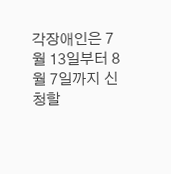각장애인은 7월 13일부터 8월 7일까지 신청할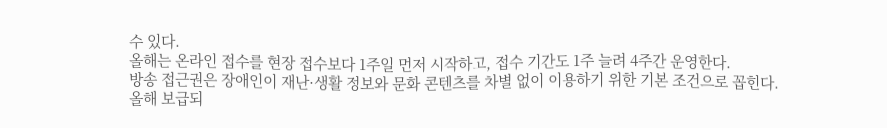수 있다.
올해는 온라인 접수를 현장 접수보다 1주일 먼저 시작하고, 접수 기간도 1주 늘려 4주간 운영한다.
방송 접근권은 장애인이 재난·생활 정보와 문화 콘텐츠를 차별 없이 이용하기 위한 기본 조건으로 꼽힌다.
올해 보급되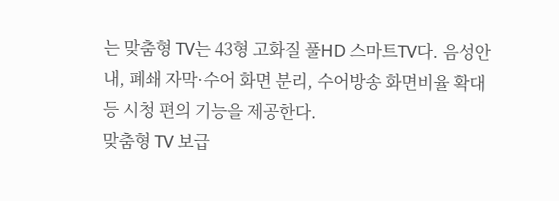는 맞춤형 TV는 43형 고화질 풀HD 스마트TV다. 음성안내, 폐쇄 자막·수어 화면 분리, 수어방송 화면비율 확대 등 시청 편의 기능을 제공한다.
맞춤형 TV 보급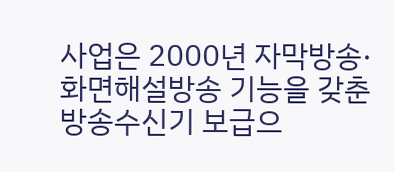사업은 2000년 자막방송·화면해설방송 기능을 갖춘 방송수신기 보급으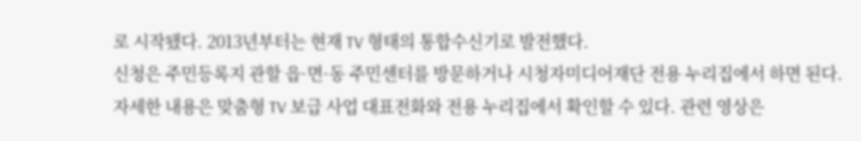로 시작됐다. 2013년부터는 현재 TV 형태의 통합수신기로 발전했다.
신청은 주민등록지 관할 읍·면·동 주민센터를 방문하거나 시청자미디어재단 전용 누리집에서 하면 된다.
자세한 내용은 맞춤형 TV 보급 사업 대표전화와 전용 누리집에서 확인할 수 있다. 관련 영상은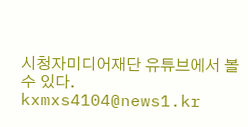시청자미디어재단 유튜브에서 볼 수 있다.
kxmxs4104@news1.kr